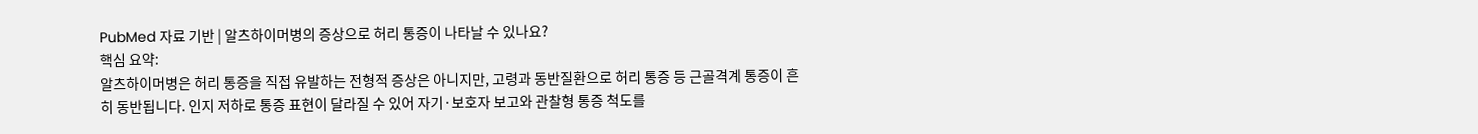PubMed 자료 기반 | 알츠하이머병의 증상으로 허리 통증이 나타날 수 있나요?
핵심 요약:
알츠하이머병은 허리 통증을 직접 유발하는 전형적 증상은 아니지만, 고령과 동반질환으로 허리 통증 등 근골격계 통증이 흔히 동반됩니다. 인지 저하로 통증 표현이 달라질 수 있어 자기·보호자 보고와 관찰형 통증 척도를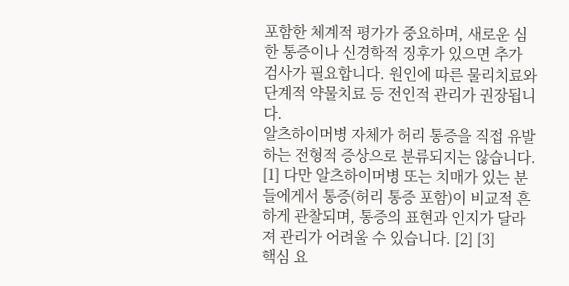포함한 체계적 평가가 중요하며, 새로운 심한 통증이나 신경학적 징후가 있으면 추가 검사가 필요합니다. 원인에 따른 물리치료와 단계적 약물치료 등 전인적 관리가 권장됩니다.
알츠하이머병 자체가 허리 통증을 직접 유발하는 전형적 증상으로 분류되지는 않습니다. [1] 다만 알츠하이머병 또는 치매가 있는 분들에게서 통증(허리 통증 포함)이 비교적 흔하게 관찰되며, 통증의 표현과 인지가 달라져 관리가 어려울 수 있습니다. [2] [3]
핵심 요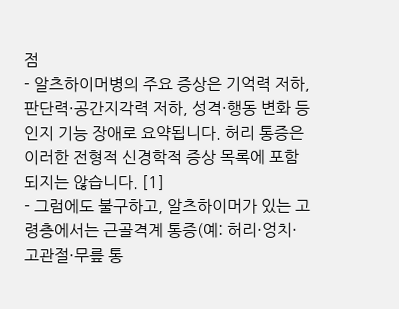점
- 알츠하이머병의 주요 증상은 기억력 저하, 판단력·공간지각력 저하, 성격·행동 변화 등 인지 기능 장애로 요약됩니다. 허리 통증은 이러한 전형적 신경학적 증상 목록에 포함되지는 않습니다. [1]
- 그럼에도 불구하고, 알츠하이머가 있는 고령층에서는 근골격계 통증(예: 허리·엉치·고관절·무릎 통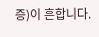증)이 흔합니다.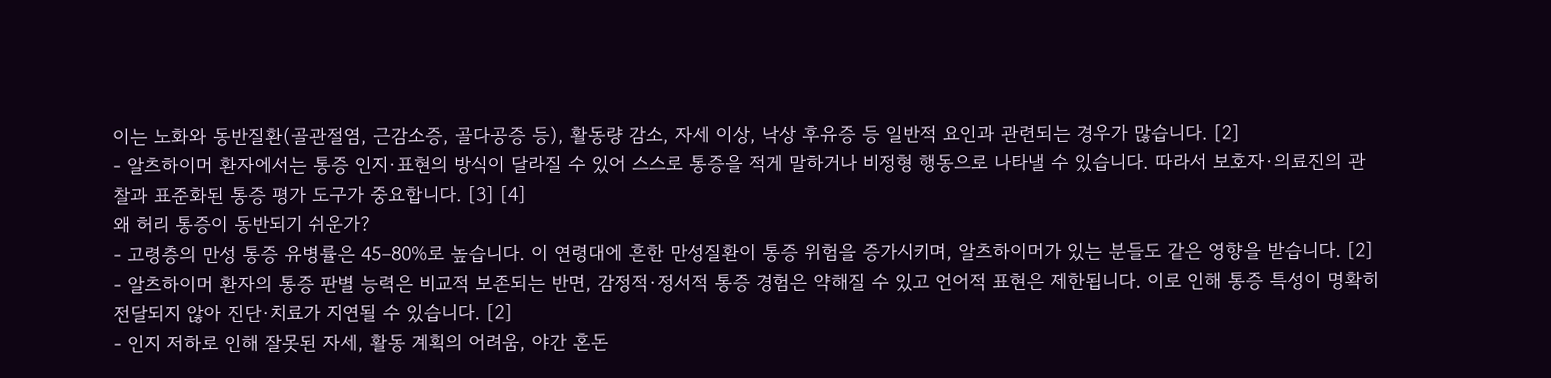이는 노화와 동반질환(골관절염, 근감소증, 골다공증 등), 활동량 감소, 자세 이상, 낙상 후유증 등 일반적 요인과 관련되는 경우가 많습니다. [2]
- 알츠하이머 환자에서는 통증 인지·표현의 방식이 달라질 수 있어 스스로 통증을 적게 말하거나 비정형 행동으로 나타낼 수 있습니다. 따라서 보호자·의료진의 관찰과 표준화된 통증 평가 도구가 중요합니다. [3] [4]
왜 허리 통증이 동반되기 쉬운가?
- 고령층의 만성 통증 유병률은 45–80%로 높습니다. 이 연령대에 흔한 만성질환이 통증 위험을 증가시키며, 알츠하이머가 있는 분들도 같은 영향을 받습니다. [2]
- 알츠하이머 환자의 통증 판별 능력은 비교적 보존되는 반면, 감정적·정서적 통증 경험은 약해질 수 있고 언어적 표현은 제한됩니다. 이로 인해 통증 특성이 명확히 전달되지 않아 진단·치료가 지연될 수 있습니다. [2]
- 인지 저하로 인해 잘못된 자세, 활동 계획의 어려움, 야간 혼돈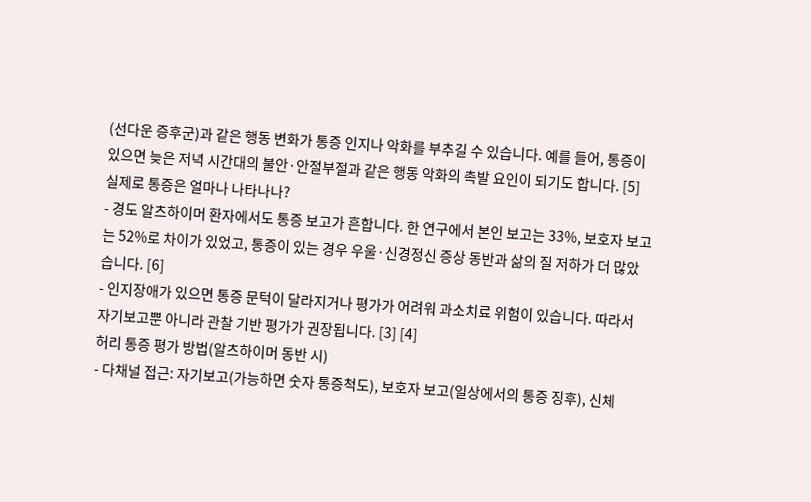(선다운 증후군)과 같은 행동 변화가 통증 인지나 악화를 부추길 수 있습니다. 예를 들어, 통증이 있으면 늦은 저녁 시간대의 불안·안절부절과 같은 행동 악화의 촉발 요인이 되기도 합니다. [5]
실제로 통증은 얼마나 나타나나?
- 경도 알츠하이머 환자에서도 통증 보고가 흔합니다. 한 연구에서 본인 보고는 33%, 보호자 보고는 52%로 차이가 있었고, 통증이 있는 경우 우울·신경정신 증상 동반과 삶의 질 저하가 더 많았습니다. [6]
- 인지장애가 있으면 통증 문턱이 달라지거나 평가가 어려워 과소치료 위험이 있습니다. 따라서 자기보고뿐 아니라 관찰 기반 평가가 권장됩니다. [3] [4]
허리 통증 평가 방법(알츠하이머 동반 시)
- 다채널 접근: 자기보고(가능하면 숫자 통증척도), 보호자 보고(일상에서의 통증 징후), 신체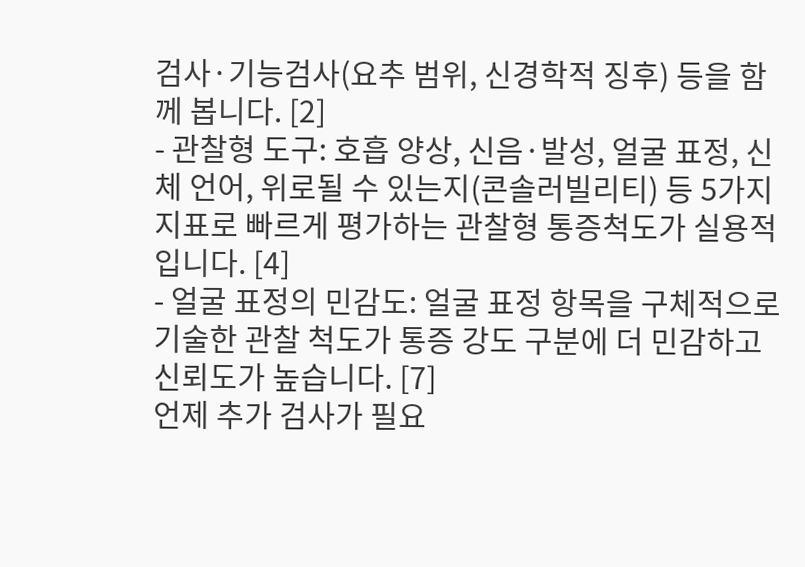검사·기능검사(요추 범위, 신경학적 징후) 등을 함께 봅니다. [2]
- 관찰형 도구: 호흡 양상, 신음·발성, 얼굴 표정, 신체 언어, 위로될 수 있는지(콘솔러빌리티) 등 5가지 지표로 빠르게 평가하는 관찰형 통증척도가 실용적입니다. [4]
- 얼굴 표정의 민감도: 얼굴 표정 항목을 구체적으로 기술한 관찰 척도가 통증 강도 구분에 더 민감하고 신뢰도가 높습니다. [7]
언제 추가 검사가 필요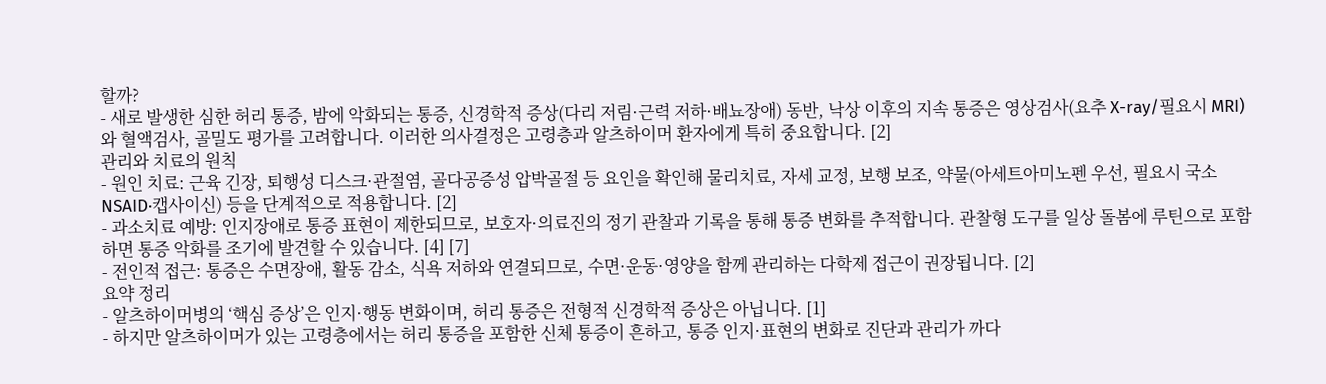할까?
- 새로 발생한 심한 허리 통증, 밤에 악화되는 통증, 신경학적 증상(다리 저림·근력 저하·배뇨장애) 동반, 낙상 이후의 지속 통증은 영상검사(요추 X-ray/필요시 MRI)와 혈액검사, 골밀도 평가를 고려합니다. 이러한 의사결정은 고령층과 알츠하이머 환자에게 특히 중요합니다. [2]
관리와 치료의 원칙
- 원인 치료: 근육 긴장, 퇴행성 디스크·관절염, 골다공증성 압박골절 등 요인을 확인해 물리치료, 자세 교정, 보행 보조, 약물(아세트아미노펜 우선, 필요시 국소 NSAID·캡사이신) 등을 단계적으로 적용합니다. [2]
- 과소치료 예방: 인지장애로 통증 표현이 제한되므로, 보호자·의료진의 정기 관찰과 기록을 통해 통증 변화를 추적합니다. 관찰형 도구를 일상 돌봄에 루틴으로 포함하면 통증 악화를 조기에 발견할 수 있습니다. [4] [7]
- 전인적 접근: 통증은 수면장애, 활동 감소, 식욕 저하와 연결되므로, 수면·운동·영양을 함께 관리하는 다학제 접근이 권장됩니다. [2]
요약 정리
- 알츠하이머병의 ‘핵심 증상’은 인지·행동 변화이며, 허리 통증은 전형적 신경학적 증상은 아닙니다. [1]
- 하지만 알츠하이머가 있는 고령층에서는 허리 통증을 포함한 신체 통증이 흔하고, 통증 인지·표현의 변화로 진단과 관리가 까다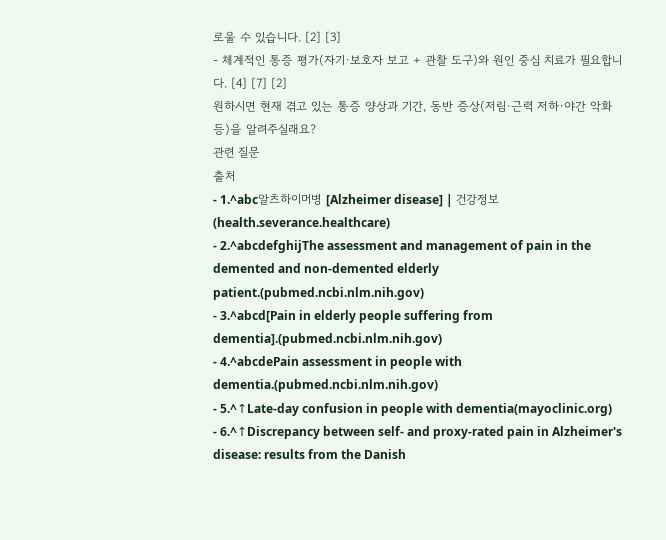로울 수 있습니다. [2] [3]
- 체계적인 통증 평가(자기·보호자 보고 + 관찰 도구)와 원인 중심 치료가 필요합니다. [4] [7] [2]
원하시면 현재 겪고 있는 통증 양상과 기간, 동반 증상(저림·근력 저하·야간 악화 등)을 알려주실래요?
관련 질문
출처
- 1.^abc알츠하이머병 [Alzheimer disease] | 건강정보(health.severance.healthcare)
- 2.^abcdefghijThe assessment and management of pain in the demented and non-demented elderly patient.(pubmed.ncbi.nlm.nih.gov)
- 3.^abcd[Pain in elderly people suffering from dementia].(pubmed.ncbi.nlm.nih.gov)
- 4.^abcdePain assessment in people with dementia.(pubmed.ncbi.nlm.nih.gov)
- 5.^↑Late-day confusion in people with dementia(mayoclinic.org)
- 6.^↑Discrepancy between self- and proxy-rated pain in Alzheimer's disease: results from the Danish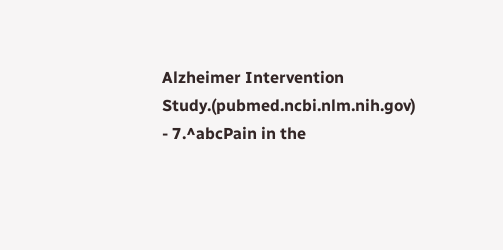Alzheimer Intervention Study.(pubmed.ncbi.nlm.nih.gov)
- 7.^abcPain in the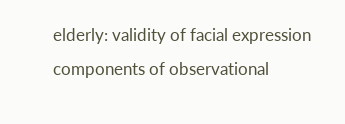elderly: validity of facial expression components of observational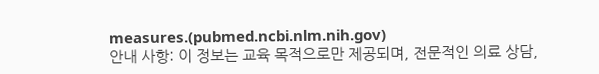measures.(pubmed.ncbi.nlm.nih.gov)
안내 사항: 이 정보는 교육 목적으로만 제공되며, 전문적인 의료 상담,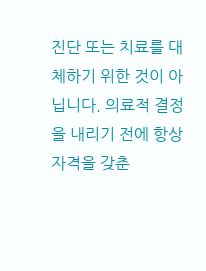진단 또는 치료를 대체하기 위한 것이 아닙니다. 의료적 결정을 내리기 전에 항상 자격을 갖춘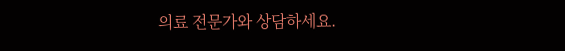의료 전문가와 상담하세요.